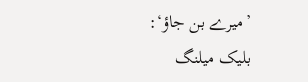’میرے بن جاؤ‘: بلیک میلنگ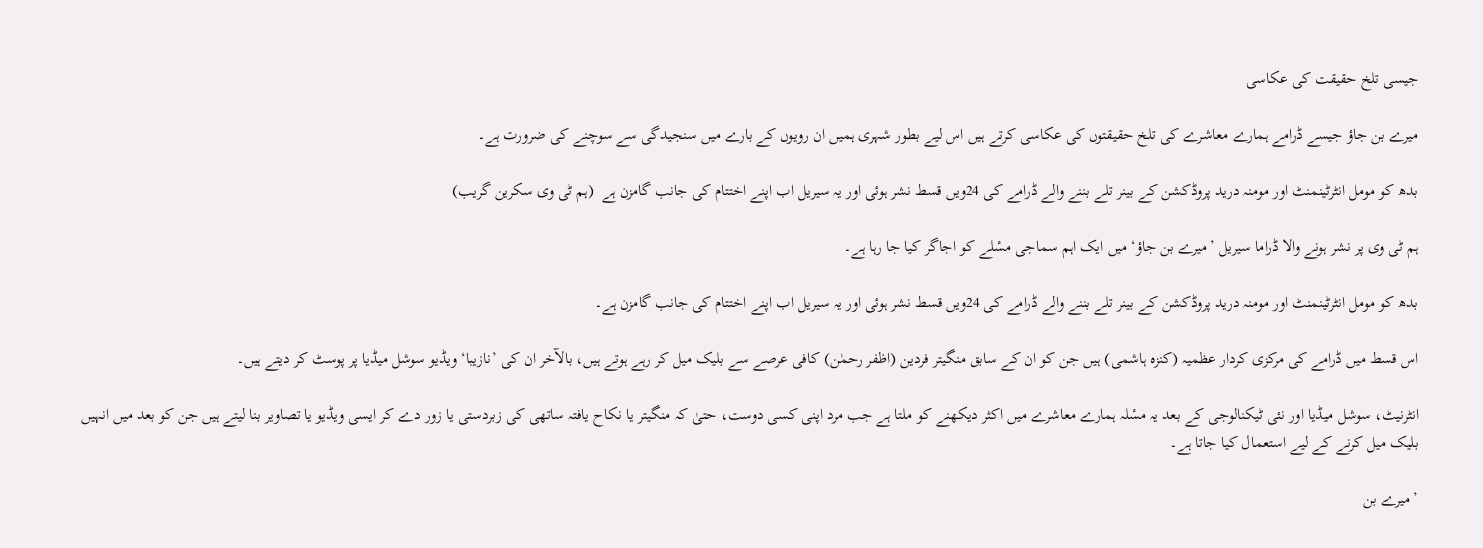جیسی تلخ حقیقت کی عکاسی

میرے بن جاؤ جیسے ڈرامے ہمارے معاشرے کی تلخ حقیقتوں کی عکاسی کرتے ہیں اس لیے بطور شہری ہمیں ان رویوں کے بارے میں سنجیدگی سے سوچنے کی ضرورت ہے۔

بدھ کو مومل انٹرٹینمنٹ اور مومنہ درید پروڈکشن کے بینر تلے بننے والے ڈرامے کی 24ویں قسط نشر ہوئی اور یہ سیریل اب اپنے اختتام کی جانب گامزن ہے  (ہم ٹی وی سکرین گریب)

ہم ٹی وی پر نشر ہونے والا ڈراما سیریل ’میرے بن جاؤ‘ میں ایک اہم سماجی مسٔلے کو اجاگر کیا جا رہا ہے۔

بدھ کو مومل انٹرٹینمنٹ اور مومنہ درید پروڈکشن کے بینر تلے بننے والے ڈرامے کی 24ویں قسط نشر ہوئی اور یہ سیریل اب اپنے اختتام کی جانب گامزن ہے۔

اس قسط میں ڈرامے کی مرکزی کردار عظمیہ (کنزہ ہاشمی) ہیں جن کو ان کے سابق منگیتر فردین (اظفر رحمٰن) کافی عرصے سے بلیک میل کر رہے ہوتے ہیں، بالآخر ان کی ’نازیبا‘ ویڈیو سوشل میڈیا پر پوسٹ کر دیتے ہیں۔

انٹرنیٹ، سوشل میڈیا اور نئی ٹیکنالوجی کے بعد یہ مسٔلہ ہمارے معاشرے میں اکثر دیکھنے کو ملتا ہے جب مرد اپنی کسی دوست، حتیٰ کہ منگیتر یا نکاح یافتہ ساتھی کی زبردستی یا زور دے کر ایسی ویڈیو یا تصاویر بنا لیتے ہیں جن کو بعد میں انہیں بلیک میل کرنے کے لیے استعمال کیا جاتا ہے۔

’میرے بن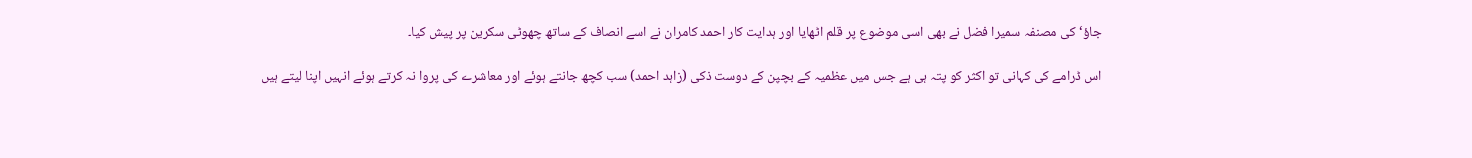جاؤ‘ کی مصنفہ سمیرا فضل نے بھی اسی موضوع پر قلم اٹھایا اور ہدایت کار احمد کامران نے اسے انصاف کے ساتھ چھوٹی سکرین پر پیش کیا۔

اس ڈرامے کی کہانی تو اکثر کو پتہ ہی ہے جس میں عظمیہ کے بچپن کے دوست ذکی (زاہد احمد) سب کچھ جانتے ہوئے اور معاشرے کی پروا نہ کرتے ہوئے انہیں اپنا لیتے ہیں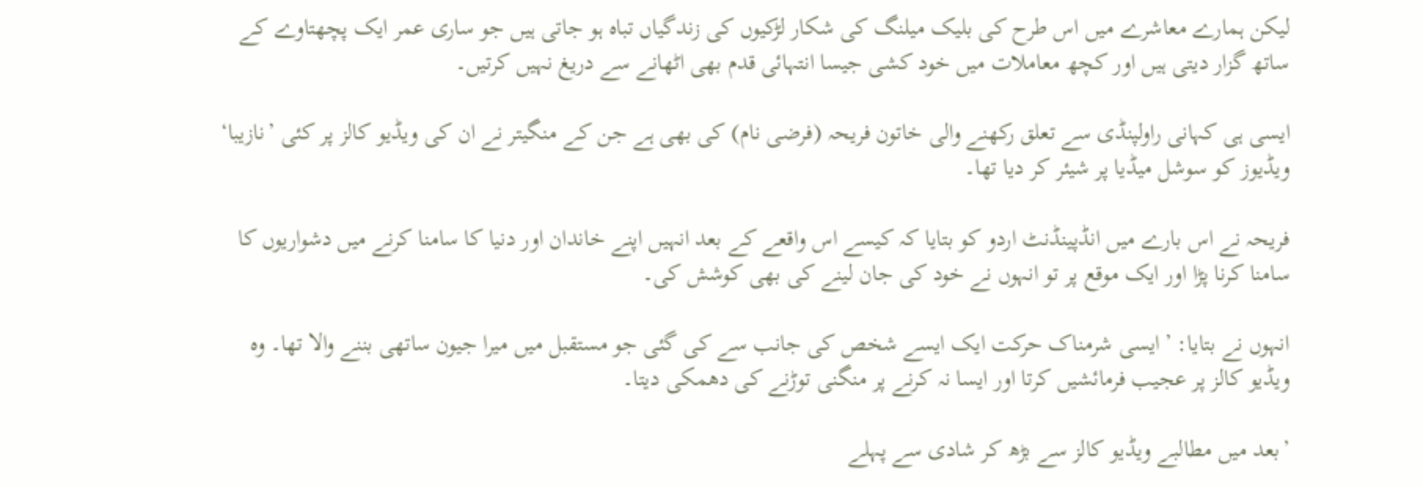لیکن ہمارے معاشرے میں اس طرح کی بلیک میلنگ کی شکار لڑکیوں کی زندگیاں تباہ ہو جاتی ہیں جو ساری عمر ایک پچھتاوے کے ساتھ گزار دیتی ہیں اور کچھ معاملات میں خود کشی جیسا انتہائی قدم بھی اٹھانے سے دریغ نہیں کرتیں۔

ایسی ہی کہانی راولپنڈی سے تعلق رکھنے والی خاتون فریحہ (فرضی نام) کی بھی ہے جن کے منگیتر نے ان کی ویڈیو کالز پر کئی ’نازیبا‘ ویڈیوز کو سوشل میڈیا پر شیئر کر دیا تھا۔

فریحہ نے اس بارے میں انڈپینڈنٹ اردو کو بتایا کہ کیسے اس واقعے کے بعد انہیں اپنے خاندان اور دنیا کا سامنا کرنے میں دشواریوں کا سامنا کرنا پڑا اور ایک موقع پر تو انہوں نے خود کی جان لینے کی بھی کوشش کی۔

انہوں نے بتایا: ’ایسی شرمناک حرکت ایک ایسے شخص کی جانب سے کی گئی جو مستقبل میں میرا جیون ساتھی بننے والا تھا۔ وہ ویڈیو کالز پر عجیب فرمائشیں کرتا اور ایسا نہ کرنے پر منگنی توڑنے کی دھمکی دیتا۔

’بعد میں مطالبے ویڈیو کالز سے بڑھ کر شادی سے پہلے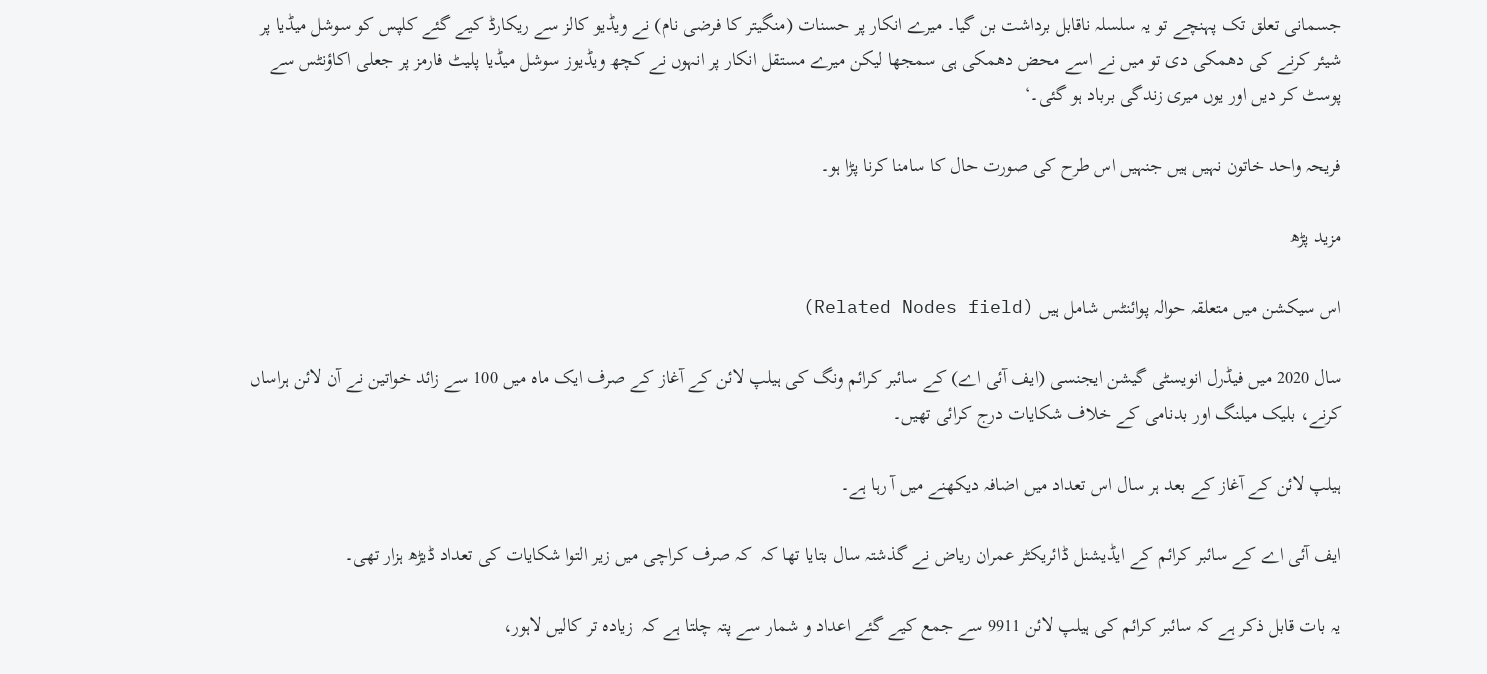جسمانی تعلق تک پہنچے تو یہ سلسلہ ناقابل برداشت بن گیا۔ میرے انکار پر حسنات (منگیتر کا فرضی نام) نے ویڈیو کالز سے ریکارڈ کیے گئے کلپس کو سوشل میڈیا پر شیئر کرنے کی دھمکی دی تو میں نے اسے محض دھمکی ہی سمجھا لیکن میرے مستقل انکار پر انہوں نے کچھ ویڈیوز سوشل میڈیا پلیٹ فارمز پر جعلی اکاؤنٹس سے پوسٹ کر دیں اور یوں میری زندگی برباد ہو گئی۔‘

فریحہ واحد خاتون نہیں ہیں جنہیں اس طرح کی صورت حال کا سامنا کرنا پڑا ہو۔

مزید پڑھ

اس سیکشن میں متعلقہ حوالہ پوائنٹس شامل ہیں (Related Nodes field)

سال 2020 میں فیڈرل انویسٹی گیشن ایجنسی (ایف آئی اے) کے سائبر کرائم ونگ کی ہیلپ لائن کے آغاز کے صرف ایک ماہ میں 100 سے زائد خواتین نے آن لائن ہراساں کرنے، بلیک میلنگ اور بدنامی کے خلاف شکایات درج کرائی تھیں۔

ہیلپ لائن کے آغاز کے بعد ہر سال اس تعداد میں اضافہ دیکھنے میں آ رہا ہے۔

ایف آئی اے کے سائبر کرائم کے ایڈیشنل ڈائریکٹر عمران ریاض نے گذشتہ سال بتایا تھا کہ  کہ صرف کراچی میں زیر التوا شکایات کی تعداد ڈیڑھ ہزار تھی۔

یہ بات قابل ذکر ہے کہ سائبر کرائم کی ہیلپ لائن 9911 سے جمع کیے گئے اعداد و شمار سے پتہ چلتا ہے کہ  زیادہ تر کالیں لاہور،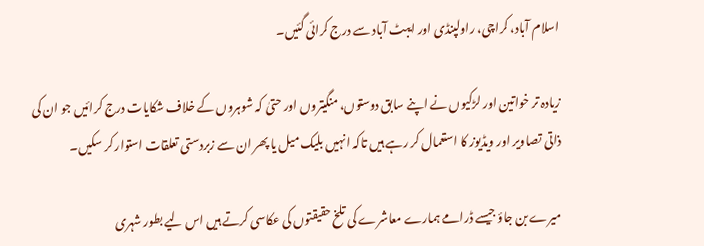اسلام آباد، کراچی، راولپنڈی اور ایبٹ آباد سے درج کرائی گئیں۔

زیادہ تر خواتین اور لڑکیوں نے اپنے سابق دوستوں، منگیتروں اور حتیٰ کہ شوہروں کے خلاف شکایات درج کرائیں جو ان کی ذاتی تصاویر اور ویڈیوز کا استعمال کر رہے ہیں تاکہ انہیں بلیک میل یا پھر ان سے زبردستی تعلقات استوار کر سکیں۔

میرے بن جاؤ جیسے ڈرامے ہمارے معاشرے کی تلخ حقیقتوں کی عکاسی کرتے ہیں اس لیے بطور شہری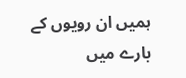ہمیں ان رویوں کے بارے میں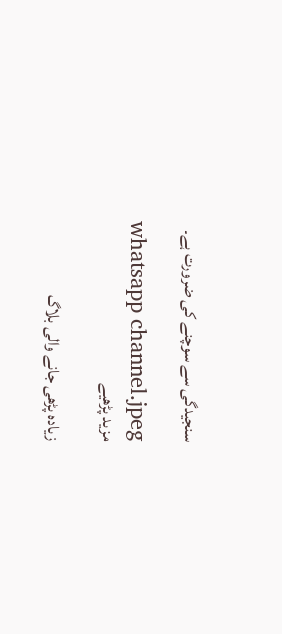سنجیدگی سے سوچنے کی ضرورت ہے۔

whatsapp channel.jpeg
مزید پڑھیے

زیادہ پڑھی جانے والی بلاگ